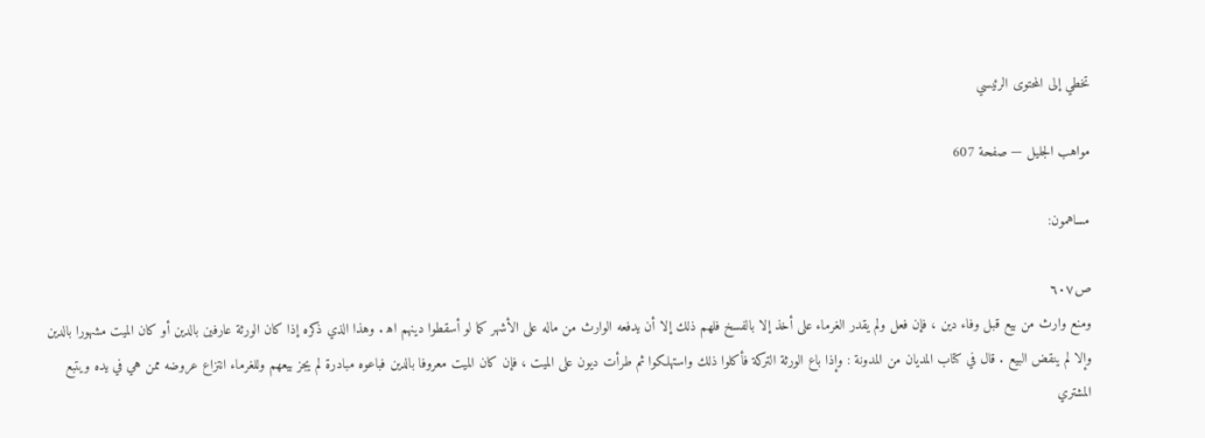تخطي إلى المحتوى الرئيسي

مواهب الجليل — صفحة 607

مساهمون:

ص٦٠٧
ومنع وارث من بيع قبل وفاء دين ، فإن فعل ولم يقدر الغرماء على أخذ إلا بالفسخ فلهم ذلك إلا أن يدفعه الوارث من ماله على الأشهر كما لو أسقطوا دينهم اه‍ . وهذا الذي ذكره إذا كان الورثة عارفين بالدين أو كان الميت مشهورا بالدين وإلا لم ينقض البيع . قال في كتاب المديان من المدونة : وإذا باع الورثة التركة فأكلوا ذلك واستهلكوا ثم طرأت ديون على الميت ، فإن كان الميت معروفا بالدين فباعوه مبادرة لم يجز بيعهم وللغرماء انتزاع عروضه ممن هي في يده ويتبع المشتري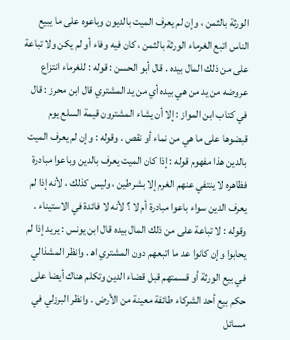الورثة بالثمن ، وإن لم يعرف الميت بالديون وباعوه على ما يبيع الناس اتبع الغرماء الورثة بالثمن ، كان فيه وفاء أو لم يكن ولا تباعة على من ذلك المال بيده . قال أبو الحسن : قوله : للغرماء انتزاع عروضه من يد من هي بيده أي من يد المشتري قال ابن محرز : قال في كتاب ابن المواز : إلا أن يشاء المشترون قيمة السلع يوم قبضوها على ما هي من نماء أو نقص . وقوله : وإن لم يعرف الميت بالدين هذا مفهوم قوله : إذا كان الميت يعرف بالدين وباعوا مبادرة فظاهره لا ينتفي عنهم الغرم إلا بشرطين ، وليس كذلك ، لأنه إذا لم يعرف الدين سواء باعوا مبادرة أم لا ؟ لأنه لا فائدة في الاستيناء . وقوله : لا تباعة على من ذلك المال بيده قال ابن يونس : يريد إذا لم يحابوا وإن كانوا عد ما اتبعهم دون المشتري اه‍ . وانظر المشذالي في بيع الورثة أو قسمتهم قبل قضاء الدين وتكلم هناك أيضا على حكم بيع أحد الشركاء طائفة معينة من الأرض . وانظر البرزلي في مسائل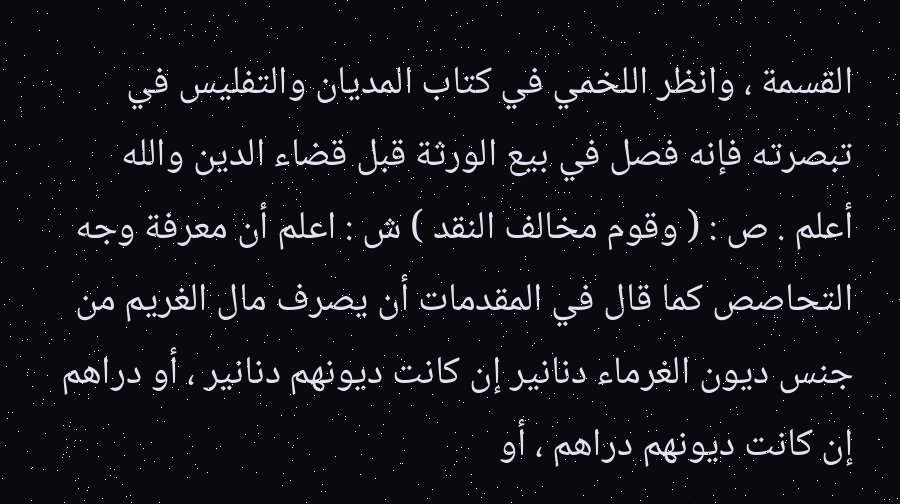القسمة ، وانظر اللخمي في كتاب المديان والتفليس في تبصرته فإنه فصل في بيع الورثة قبل قضاء الدين والله أعلم . ص : ( وقوم مخالف النقد ) ش : اعلم أن معرفة وجه التحاصص كما قال في المقدمات أن يصرف مال الغريم من جنس ديون الغرماء دنانير إن كانت ديونهم دنانير ، أو دراهم إن كانت ديونهم دراهم ، أو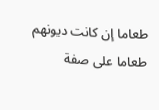طعاما إن كانت ديونهم طعاما على صفة